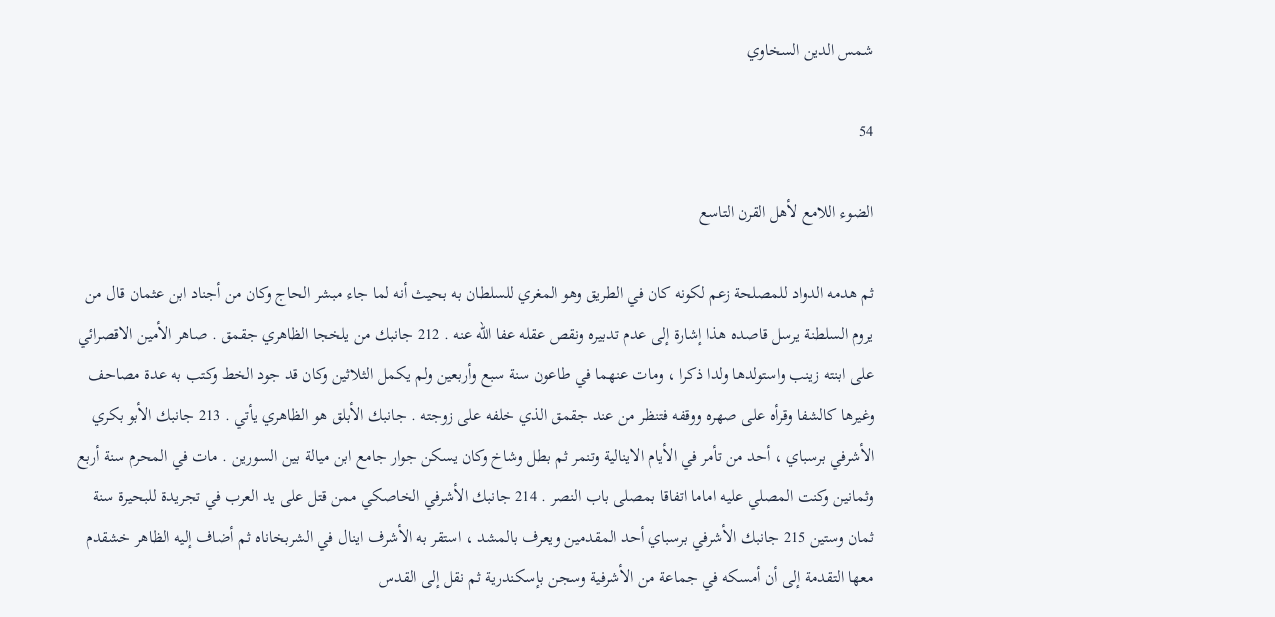شمس الدين السخاوي

54

الضوء اللامع لأهل القرن التاسع

ثم هدمه الدواد للمصلحة زعم لكونه كان في الطريق وهو المغري للسلطان به بحيث أنه لما جاء مبشر الحاج وكان من أجناد ابن عثمان قال من يروم السلطنة يرسل قاصده هذا إشارة إلى عدم تدبيره ونقص عقله عفا الله عنه . 212 جانبك من يلخجا الظاهري جقمق . صاهر الأمين الاقصرائي على ابنته زينب واستولدها ولدا ذكرا ، ومات عنهما في طاعون سنة سبع وأربعين ولم يكمل الثلاثين وكان قد جود الخط وكتب به عدة مصاحف وغيرها كالشفا وقرأه على صهره ووقفه فتنظر من عند جقمق الذي خلفه على زوجته . جانبك الأبلق هو الظاهري يأتي . 213 جانبك الأبو بكري الأشرفي برسباي ، أحد من تأمر في الأيام الاينالية وتنمر ثم بطل وشاخ وكان يسكن جوار جامع ابن ميالة بين السورين . مات في المحرم سنة أربع وثمانين وكنت المصلي عليه اماما اتفاقا بمصلى باب النصر . 214 جانبك الأشرفي الخاصكي ممن قتل على يد العرب في تجريدة للبحيرة سنة ثمان وستين 215 جانبك الأشرفي برسباي أحد المقدمين ويعرف بالمشد ، استقر به الأشرف اينال في الشربخاناه ثم أضاف إليه الظاهر خشقدم معها التقدمة إلى أن أمسكه في جماعة من الأشرفية وسجن بإسكندرية ثم نقل إلى القدس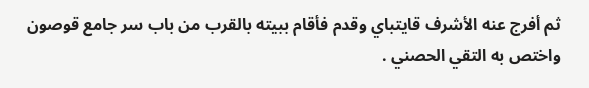ثم أفرج عنه الأشرف قايتباي وقدم فأقام ببيته بالقرب من باب سر جامع قوصون واختص به التقي الحصني .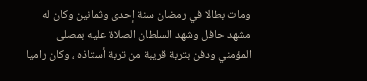ومات بطالا في رمضان سنة إحدى وثمانين وكان له مشهد حافل وشهد السلطان الصلاة عليه بمصلى المؤمني ودفن بتربة قريبة من تربة أستاذه ، وكان راميا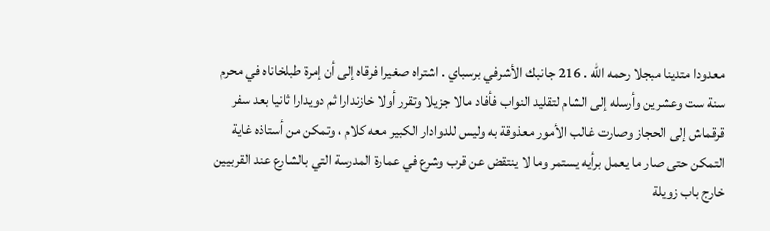معدودا متدينا مبجلا رحمه الله . 216 جانبك الأشرفي برسباي . اشتراه صغيرا فرقاه إلى أن إمرة طبلخاناه في محرم سنة ست وعشرين وأرسله إلى الشام لتقليد النواب فأفاد مالا جزيلا وتقرر أولا خازندارا ثم دويدارا ثانيا بعد سفر قرقماش إلى الحجاز وصارت غالب الأمور معذوقة به وليس للدوادار الكبير معه كلام ، وتمكن من أستاذه غاية التمكن حتى صار ما يعمل برأيه يستمر وما لا ينتقض عن قرب وشرع في عمارة المدرسة التي بالشارع عند القربيين خارج باب زويلة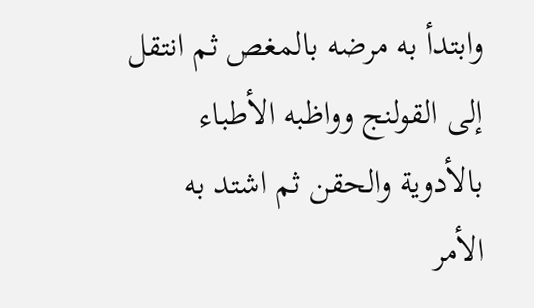وابتدأ به مرضه بالمغص ثم انتقل إلى القولنج وواظبه الأطباء بالأدوية والحقن ثم اشتد به الأمر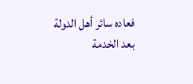فعاده سائر أهل الدولة بعد الخدمة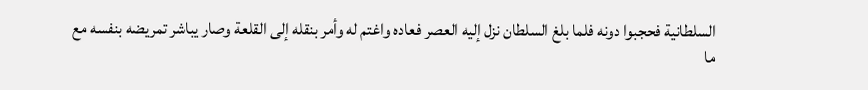السلطانية فحجبوا دونه فلما بلغ السلطان نزل إليه العصر فعاده واغتم له وأمر بنقله إلى القلعة وصار يباشر تمريضه بنفسه مع ما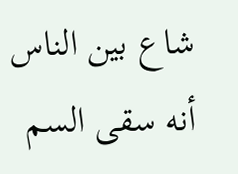شاع بين الناس أنه سقى السم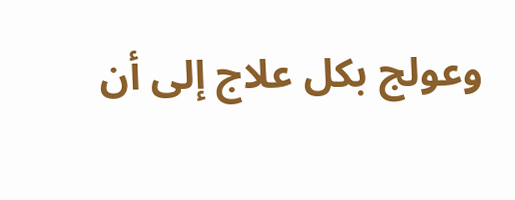وعولج بكل علاج إلى أن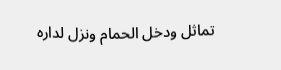تماثل ودخل الحمام ونزل لداره